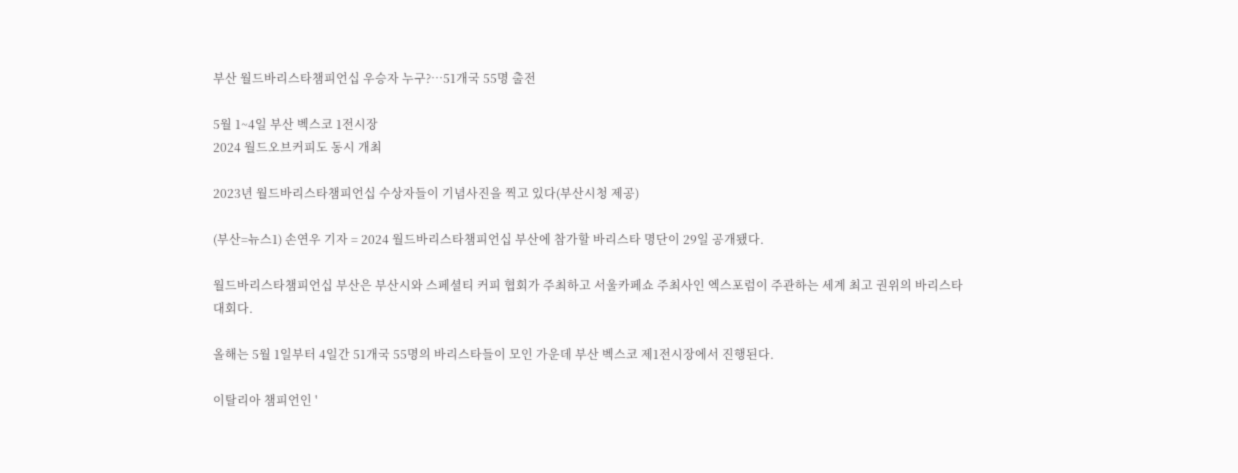부산 월드바리스타챔피언십 우승자 누구?…51개국 55명 출전

5월 1~4일 부산 벡스코 1전시장
2024 월드오브커피도 동시 개최

2023년 월드바리스타챔피언십 수상자들이 기념사진을 찍고 있다(부산시청 제공)

(부산=뉴스1) 손연우 기자 = 2024 월드바리스타챔피언십 부산에 참가할 바리스타 명단이 29일 공개됐다.

월드바리스타챔피언십 부산은 부산시와 스페셜티 커피 협회가 주최하고 서울카페쇼 주최사인 엑스포럼이 주관하는 세계 최고 권위의 바리스타 대회다.

올해는 5월 1일부터 4일간 51개국 55명의 바리스타들이 모인 가운데 부산 벡스코 제1전시장에서 진행된다.

이탈리아 챔피언인 '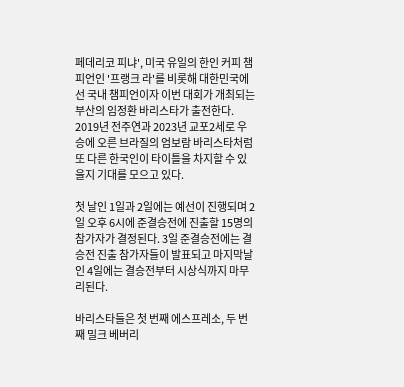페데리코 피냐', 미국 유일의 한인 커피 챔피언인 '프랭크 라'를 비롯해 대한민국에선 국내 챔피언이자 이번 대회가 개최되는 부산의 임정환 바리스타가 출전한다. 2019년 전주연과 2023년 교포2세로 우승에 오른 브라질의 엄보람 바리스타처럼 또 다른 한국인이 타이틀을 차지할 수 있을지 기대를 모으고 있다.

첫 날인 1일과 2일에는 예선이 진행되며 2일 오후 6시에 준결승전에 진출할 15명의 참가자가 결정된다. 3일 준결승전에는 결승전 진출 참가자들이 발표되고 마지막날인 4일에는 결승전부터 시상식까지 마무리된다.

바리스타들은 첫 번째 에스프레소, 두 번째 밀크 베버리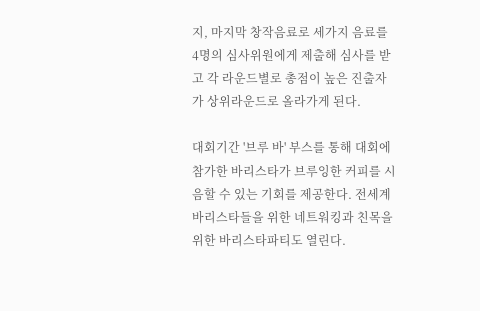지, 마지막 창작음료로 세가지 음료를 4명의 심사위원에게 제출해 심사를 받고 각 라운드별로 총점이 높은 진출자가 상위라운드로 올라가게 된다.

대회기간 '브루 바' 부스를 통해 대회에 참가한 바리스타가 브루잉한 커피를 시음할 수 있는 기회를 제공한다. 전세계 바리스타들을 위한 네트워킹과 친목을 위한 바리스타파티도 열린다.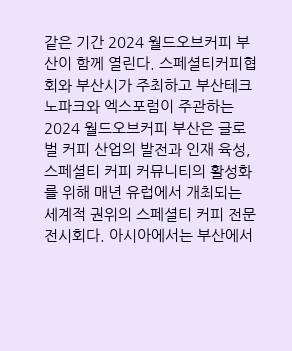같은 기간 2024 월드오브커피 부산이 함께 열린다. 스페셜티커피협회와 부산시가 주최하고 부산테크노파크와 엑스포럼이 주관하는 2024 월드오브커피 부산은 글로벌 커피 산업의 발전과 인재 육성, 스페셜티 커피 커뮤니티의 활성화를 위해 매년 유럽에서 개최되는 세계적 권위의 스페셜티 커피 전문전시회다. 아시아에서는 부산에서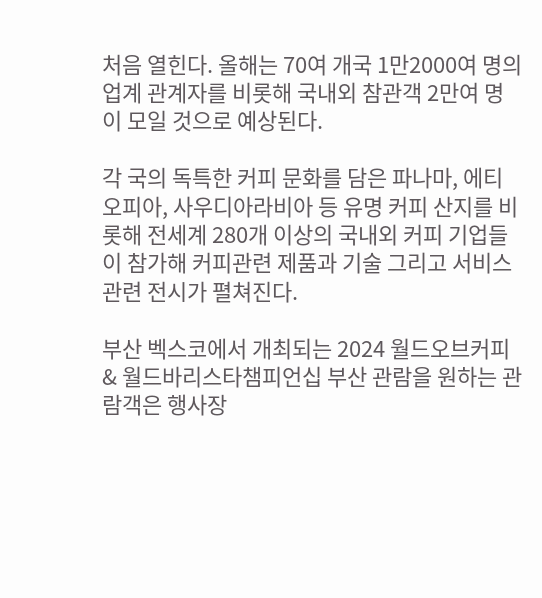처음 열힌다. 올해는 70여 개국 1만2000여 명의 업계 관계자를 비롯해 국내외 참관객 2만여 명이 모일 것으로 예상된다.

각 국의 독특한 커피 문화를 담은 파나마, 에티오피아, 사우디아라비아 등 유명 커피 산지를 비롯해 전세계 280개 이상의 국내외 커피 기업들이 참가해 커피관련 제품과 기술 그리고 서비스 관련 전시가 펼쳐진다.

부산 벡스코에서 개최되는 2024 월드오브커피 & 월드바리스타챔피언십 부산 관람을 원하는 관람객은 행사장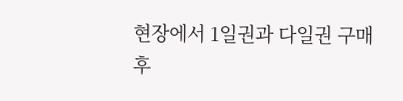현장에서 1일권과 다일권 구매 후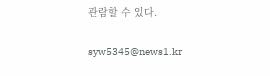관람할 수 있다.

syw5345@news1.kr